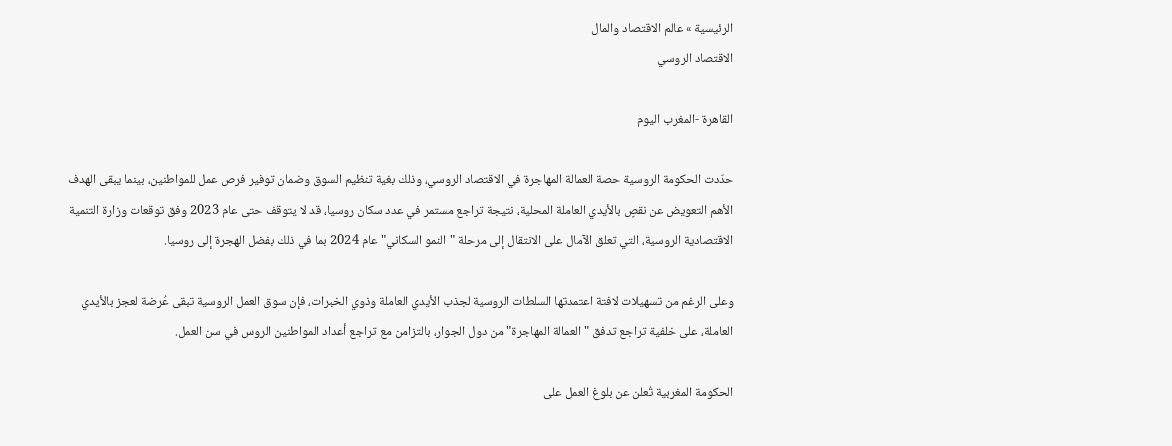الرئيسية » عالم الاقتصاد والمال
الاقتصاد الروسي

القاهرة -المغرب اليوم

حدّدت الحكومة الروسية حصة العمالة المهاجرة في الاقتصاد الروسي، وذلك بغية تنظيم السوق وضمان توفير فرص عمل للمواطنين، بينما يبقى الهدف الأهم التعويض عن نقصٍ بالأيدي العاملة المحلية، نتيجة تراجع مستمر في عدد سكان روسيا، قد لا يتوقف حتى عام 2023 وفق توقعات وزارة التنمية الاقتصادية الروسية، التي تعلق الآمال على الانتقال إلى مرحلة "النمو السكاني" عام 2024 بما في ذلك بفضل الهجرة إلى روسيا.

وعلى الرغم من تسهيلات لافتة اعتمدتها السلطات الروسية لجذب الأيدي العاملة وذوي الخبرات، فإن سوق العمل الروسية تبقى عُرضة لعجز بالأيدي العاملة، على خلفية تراجع تدفق "العمالة المهاجرة" من دول الجوار، بالتزامن مع تراجع أعداد المواطنين الروس في سن العمل.

الحكومة المغربية تُعلن عن بلوغ العمل على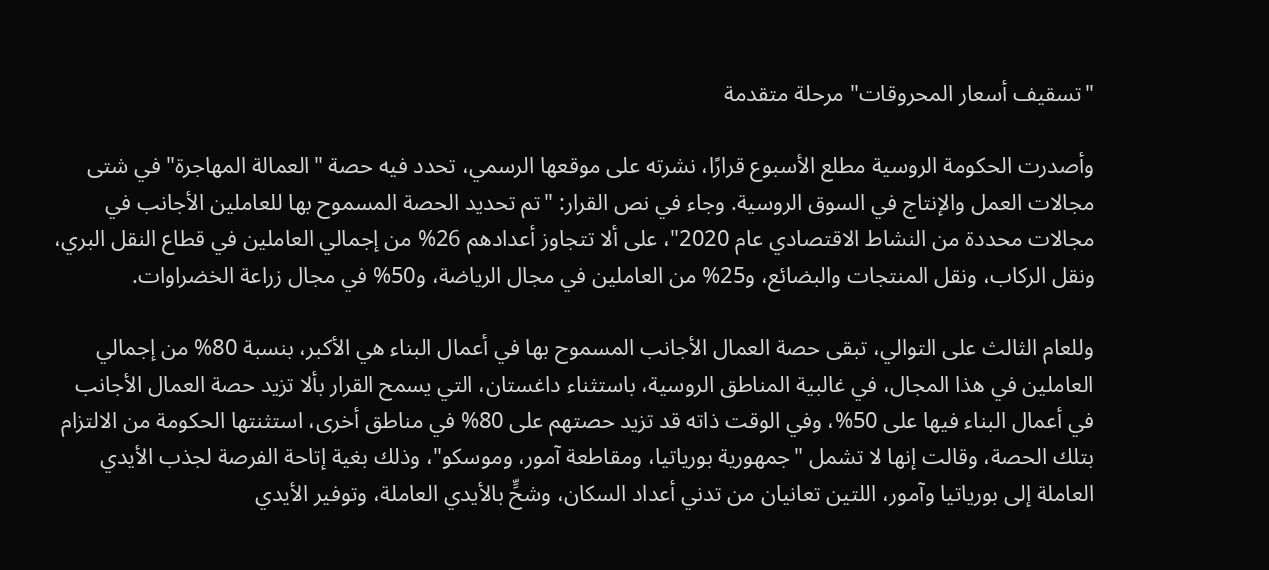"تسقيف أسعار المحروقات" مرحلة متقدمة

وأصدرت الحكومة الروسية مطلع الأسبوع قرارًا، نشرته على موقعها الرسمي، تحدد فيه حصة "العمالة المهاجرة" في شتى مجالات العمل والإنتاج في السوق الروسية. وجاء في نص القرار: "تم تحديد الحصة المسموح بها للعاملين الأجانب في مجالات محددة من النشاط الاقتصادي عام 2020"، على ألا تتجاوز أعدادهم 26% من إجمالي العاملين في قطاع النقل البري، ونقل الركاب، ونقل المنتجات والبضائع، و25% من العاملين في مجال الرياضة، و50% في مجال زراعة الخضراوات.

وللعام الثالث على التوالي، تبقى حصة العمال الأجانب المسموح بها في أعمال البناء هي الأكبر، بنسبة 80% من إجمالي العاملين في هذا المجال، في غالبية المناطق الروسية، باستثناء داغستان، التي يسمح القرار بألا تزيد حصة العمال الأجانب في أعمال البناء فيها على 50%، وفي الوقت ذاته قد تزيد حصتهم على 80% في مناطق أخرى، استثنتها الحكومة من الالتزام بتلك الحصة، وقالت إنها لا تشمل "جمهورية بورياتيا، ومقاطعة آمور، وموسكو"، وذلك بغية إتاحة الفرصة لجذب الأيدي العاملة إلى بورياتيا وآمور، اللتين تعانيان من تدني أعداد السكان، وشحٍّ بالأيدي العاملة، وتوفير الأيدي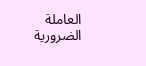العاملة الضرورية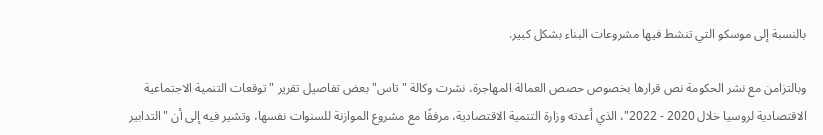بالنسبة إلى موسكو التي تنشط فيها مشروعات البناء بشكل كبير.

وبالتزامن مع نشر الحكومة نص قرارها بخصوص حصص العمالة المهاجرة، نشرت وكالة "تاس" بعض تفاصيل تقرير "توقعات التنمية الاجتماعية الاقتصادية لروسيا خلال 2020 - 2022"، الذي أعدته وزارة التنمية الاقتصادية، مرفقًا مع مشروع الموازنة للسنوات نفسها، وتشير فيه إلى أن "التدابير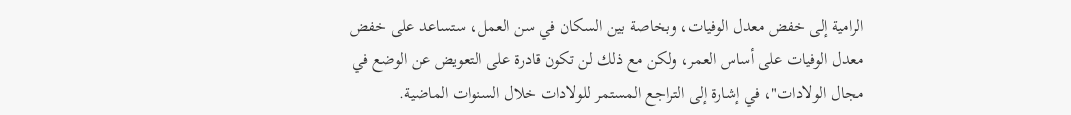الرامية إلى خفض معدل الوفيات، وبخاصة بين السكان في سن العمل، ستساعد على خفض معدل الوفيات على أساس العمر، ولكن مع ذلك لن تكون قادرة على التعويض عن الوضع في مجال الولادات"، في إشارة إلى التراجع المستمر للولادات خلال السنوات الماضية.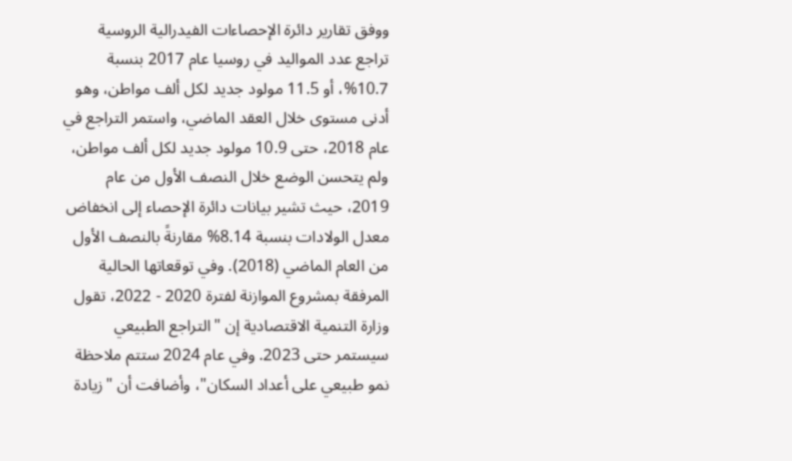ووفق تقارير دائرة الإحصاءات الفيدرالية الروسية تراجع عدد المواليد في روسيا عام 2017 بنسبة 10.7%، أو 11.5 مولود جديد لكل ألف مواطن، وهو أدنى مستوى خلال العقد الماضي، واستمر التراجع في عام 2018، حتى 10.9 مولود جديد لكل ألف مواطن، ولم يتحسن الوضع خلال النصف الأول من عام 2019، حيث تشير بيانات دائرة الإحصاء إلى انخفاض معدل الولادات بنسبة 8.14% مقارنةً بالنصف الأول من العام الماضي (2018). وفي توقعاتها الحالية المرفقة بمشروع الموازنة لفترة 2020 - 2022، تقول وزارة التنمية الاقتصادية إن "التراجع الطبيعي سيستمر حتى 2023. وفي عام 2024 ستتم ملاحظة نمو طبيعي على أعداد السكان"، وأضافت أن "زيادة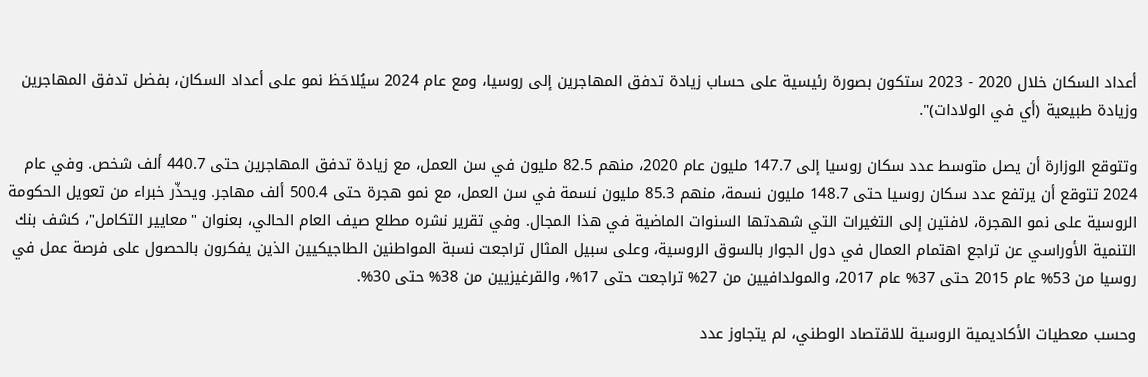أعداد السكان خلال 2020 - 2023 ستكون بصورة رئيسية على حساب زيادة تدفق المهاجرين إلى روسيا، ومع عام 2024 سيُلاحَظ نمو على أعداد السكان، بفضل تدفق المهاجرين وزيادة طبيعية (أي في الولادات)".

وتتوقع الوزارة أن يصل متوسط عدد سكان روسيا إلى 147.7 مليون عام 2020، منهم 82.5 مليون في سن العمل، مع زيادة تدفق المهاجرين حتى 440.7 ألف شخص. وفي عام 2024 تتوقع أن يرتفع عدد سكان روسيا حتى 148.7 مليون نسمة، منهم 85.3 مليون نسمة في سن العمل، مع نمو هجرة حتى 500.4 ألف مهاجر. ويحذّر خبراء من تعويل الحكومة الروسية على نمو الهجرة، لافتين إلى التغيرات التي شهدتها السنوات الماضية في هذا المجال. وفي تقرير نشره مطلع صيف العام الحالي، بعنوان "معايير التكامل"، كشف بنك التنمية الأوراسي عن تراجع اهتمام العمال في دول الجوار بالسوق الروسية، وعلى سبيل المثال تراجعت نسبة المواطنين الطاجيكيين الذين يفكرون بالحصول على فرصة عمل في روسيا من 53% عام 2015 حتى 37% عام 2017، والمولدافيين من 27% تراجعت حتى 17%، والقرغيزيين من 38% حتى 30%.

وحسب معطيات الأكاديمية الروسية للاقتصاد الوطني، لم يتجاوز عدد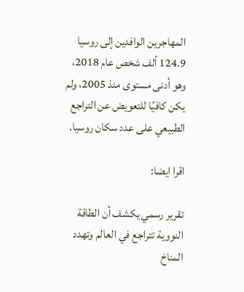المهاجرين الوافدين إلى روسيا 124.9 ألف شخص عام 2018، وهو أدنى مستوى منذ 2005، ولم يكن كافيًا للتعويض عن التراجع الطبيعي على عدد سكان روسيا.

اقرا ايضا:

تقرير رسمي يكشف أن الطاقة النووية تتراجع في العالم وتهدد المناخ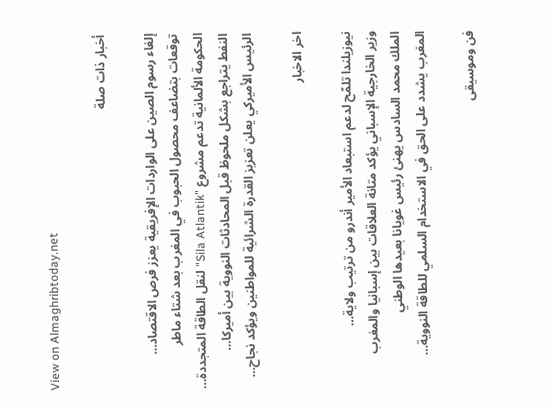View on Almaghribtoday.net

أخبار ذات صلة

إلغاء رسوم الصين على الواردات الإفريقية يعزز فرص الاقتصاد…
توقعات بتضاعف محصول الحبوب في المغرب بعد شتاء ماطر
الحكومة الألمانية تدعم مشروع "Sila Atlantik" لنقل الطاقة المتجددة…
النفط يتراجع بشكل ملحوظ قبل المحادثات النووية بين أميركا…
الرئيس الأميركي يعلن تعزيز القدرة الشرائية للمواطنين ويؤكد نجاح…

اخر الاخبار

نيوزيلندا تلمّح لدعم استبعاد الأمير أندرو من ترتيب ولاية…
وزير الخارجية الإسباني يؤكد متانة العلاقات بين إسبانيا والمغرب
الملك محمد السادس يهنئ رئيس غويانا بعيدها الوطني
المغرب يشدد على الحق في الاستخدام السلمي للطاقة النووية…

فن وموسيقى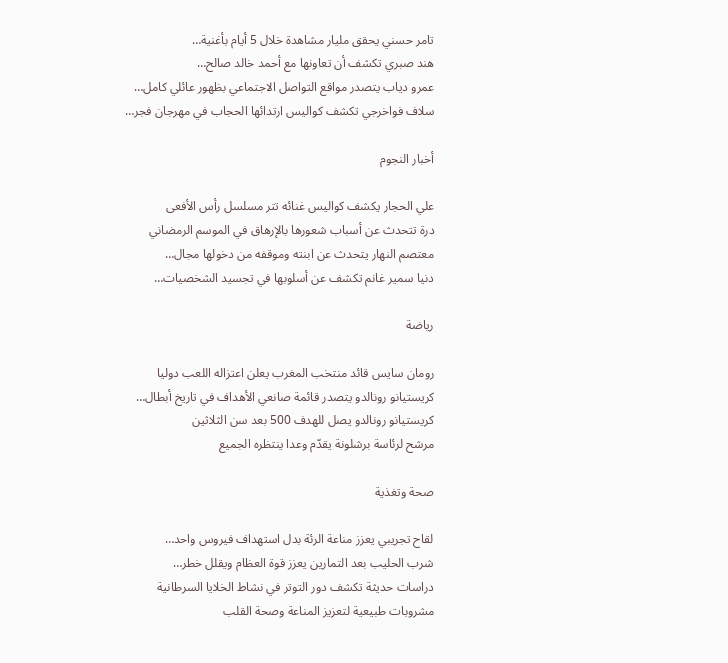تامر حسني يحقق مليار مشاهدة خلال 5 أيام بأغنية…
هند صبري تكشف أن تعاونها مع أحمد خالد صالح…
عمرو دياب يتصدر مواقع التواصل الاجتماعي بظهور عائلي كامل…
سلاف فواخرجي تكشف كواليس ارتدائها الحجاب في مهرجان فجر…

أخبار النجوم

علي الحجار يكشف كواليس غنائه تتر مسلسل رأس الأفعى
درة تتحدث عن أسباب شعورها بالإرهاق في الموسم الرمضاني
معتصم النهار يتحدث عن ابنته وموقفه من دخولها مجال…
دنيا سمير غانم تكشف عن أسلوبها في تجسيد الشخصيات…

رياضة

رومان سايس قائد منتخب المغرب يعلن اعتزاله اللعب دوليا
كريستيانو رونالدو يتصدر قائمة صانعي الأهداف في تاريخ أبطال…
كريستيانو رونالدو يصل للهدف 500 بعد سن الثلاثين
مرشح لرئاسة برشلونة يقدّم وعدا ينتظره الجميع

صحة وتغذية

لقاح تجريبي يعزز مناعة الرئة بدل استهداف فيروس واحد…
شرب الحليب بعد التمارين يعزز قوة العظام ويقلل خطر…
دراسات حديثة تكشف دور التوتر في نشاط الخلايا السرطانية
مشروبات طبيعية لتعزيز المناعة وصحة القلب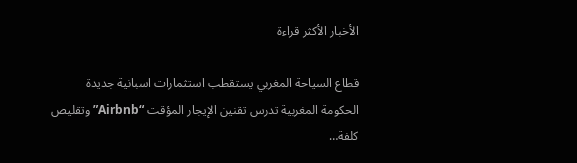الأخبار الأكثر قراءة

قطاع السياحة المغربي يستقطب استثمارات اسبانية جديدة
الحكومة المغربية تدرس تقنين الإيجار المؤقت “Airbnb” وتقليص كلفة…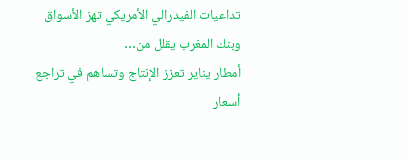تداعيات الفيدرالي الأمريكي تهز الأسواق وبنك المغرب يقلل من…
أمطار يناير تعزز الإنتاج وتساهم في تراجع أسعار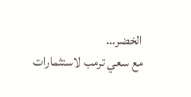الخضر…
مع سعي ترمب لاستثمارات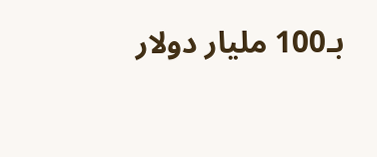بـ100 مليار دولار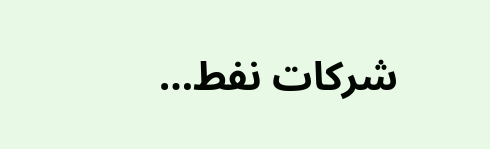شركات نفط…